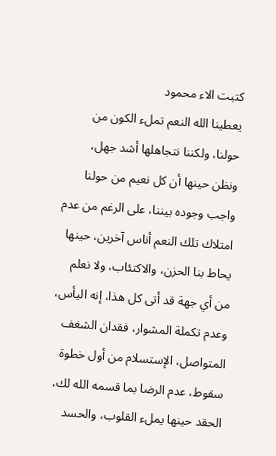كتبت الاء محمود
يعطينا الله النعم تملء الكون من حولنا، ولكننا نتجاهلها أشد جهل، ونظن حينها أن كل نعيم من حولنا واجب وجوده بيننا، على الرغم من عدم امتلاك تلك النعم أناس آخرين، حينها يحاط بنا الحزن، والاكتئاب، ولا نعلم من أي جهة قد أتى كل هذا، إنه اليأس، وعدم تكملة المشوار، فقدان الشغف المتواصل، الإستسلام من أول خطوة سقوط، عدم الرضا بما قسمه الله لك، الحقد حينها يملء القلوب، والحسد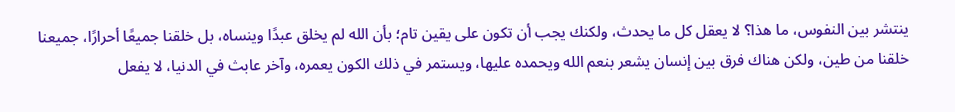ينتشر بين النفوس، ما هذا؟ لا يعقل كل ما يحدث، ولكنك يجب أن تكون على يقين تام؛ بأن الله لم يخلق عبدًا وينساه، بل خلقنا جميعًا أحرارًا، جميعنا خلقنا من طين، ولكن هناك فرق بين إنسان يشعر بنعم الله ويحمده عليها، ويستمر في ذلك الكون يعمره، وآخر عابث في الدنيا، لا يفعل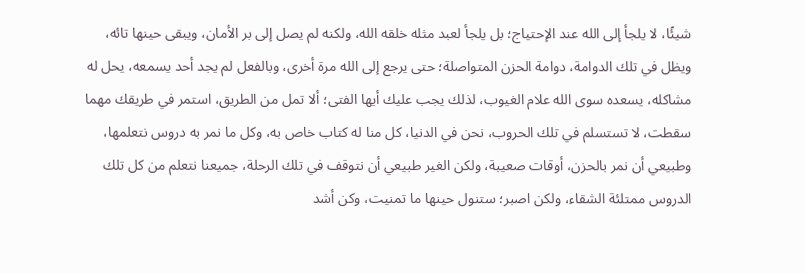شيئًا، لا يلجأ إلى الله عند الإحتياج؛ بل يلجأ لعبد مثله خلقه الله، ولكنه لم يصل إلى بر الأمان، ويبقى حينها تائه، ويظل في تلك الدوامة، دوامة الحزن المتواصلة؛ حتى يرجع إلى الله مرة أخرى، وبالفعل لم يجد أحد يسمعه، يحل له مشاكله، يسعده سوى الله علام الغيوب، لذلك يجب عليك أيها الفتى؛ ألا تمل من الطريق، استمر في طريقك مهما سقطت، لا تستسلم في تلك الحروب، نحن في الدنيا، كل منا له كتاب خاص به، وكل ما نمر به دروس نتعلمها، وطبيعي أن نمر بالحزن، أوقات صعيبة، ولكن الغير طبيعي أن نتوقف في تلك الرحلة، جميعنا نتعلم من كل تلك الدروس ممتلئة الشقاء، ولكن اصبر؛ ستنول حينها ما تمنيت، وكن أشد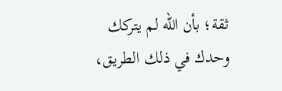ثقة؛ بأن الله لم يتركك وحدك في ذلك الطريق،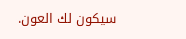سيكون لك العون.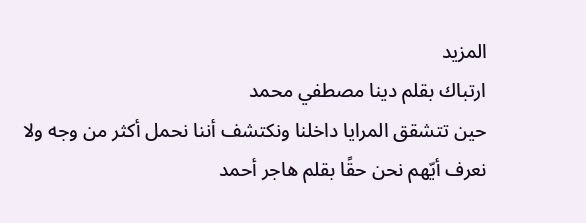المزيد
ارتباك بقلم دينا مصطفي محمد
حين تتشقق المرايا داخلنا ونكتشف أننا نحمل أكثر من وجه ولا نعرف أيّهم نحن حقًا بقلم هاجر أحمد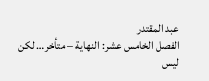عبد المقتدر
الفصل الخامس عشر: النهاية – متأخر… لكن ليس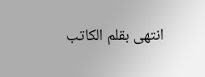انتهى بقلم الكاتب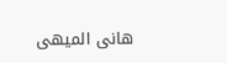هانى الميهى